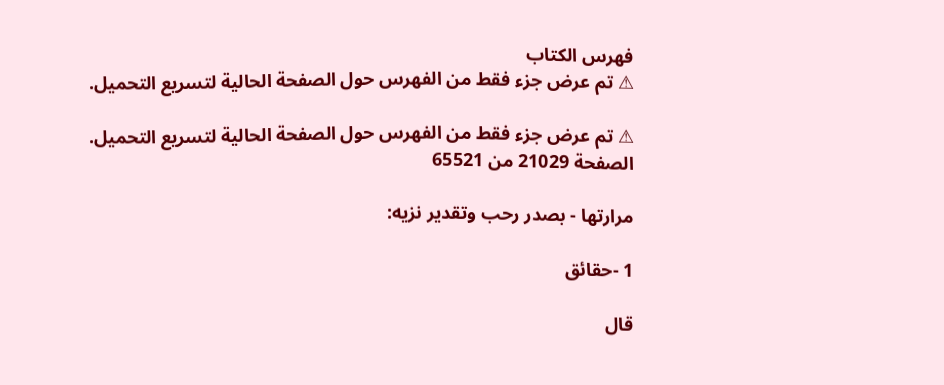فهرس الكتاب
⚠ تم عرض جزء فقط من الفهرس حول الصفحة الحالية لتسريع التحميل.

⚠ تم عرض جزء فقط من الفهرس حول الصفحة الحالية لتسريع التحميل.
الصفحة 21029 من 65521

مرارتها - بصدر رحب وتقدير نزيه:

1 -حقائق

قال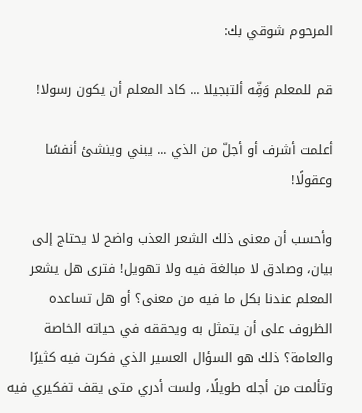المرحوم شوقي بك:

قم للمعلم وَفِّه ألتبجيلا ... كاد المعلم أن يكون رسولا!

أعلمت أشرف أو أجلّ من الذي ... يبني وينشئ أنفسًا وعقولًا!

وأحسب أن معنى ذلك الشعر العذب واضح لا يحتاج إلى بيان، وصادق لا مبالغة فيه ولا تهويل! فترى هل يشعر المعلم عندنا بكل ما فيه من معنى؟ أو هل تساعده الظروف على أن يتمثل به ويحققه في حياته الخاصة والعامة؟ ذلك هو السؤال العسير الذي فكرت فيه كثيرًا وتألمت من أجله طويلًا، ولست أدري متى يقف تفكيري فيه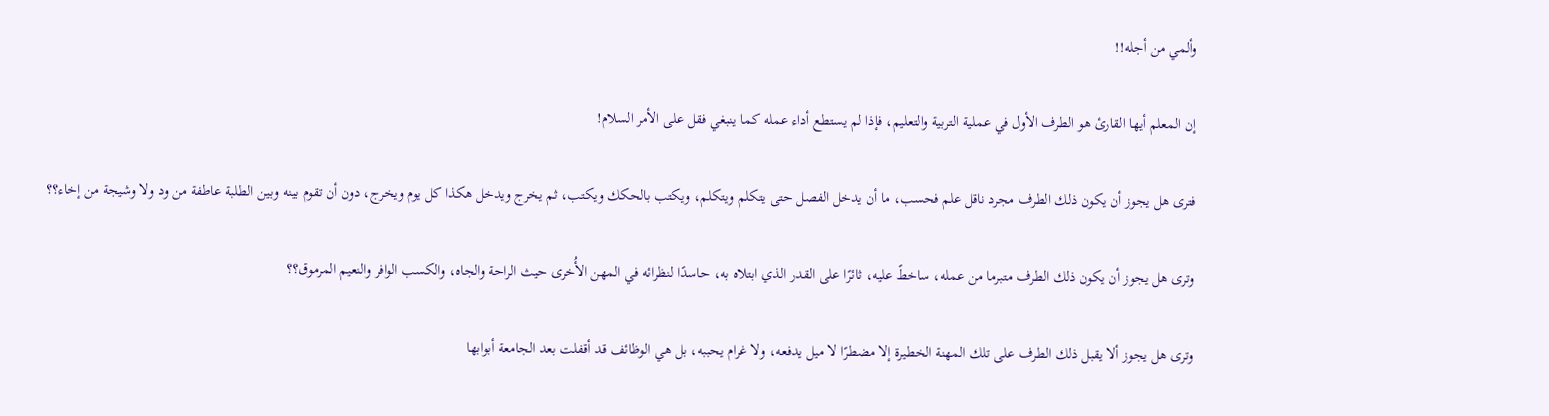وألمي من أجله!!

إن المعلم أيها القارئ هو الطرف الأول في عملية التربية والتعليم، فإذا لم يستطع أداء عمله كما ينبغي فقل على الأمر السلام!

فترى هل يجوز أن يكون ذلك الطرف مجرد ناقل علم فحسب، ما أن يدخل الفصل حتى يتكلم ويتكلم، ويكتب بالحكك ويكتب، ثم يخرج ويدخل هكذا كل يوم ويخرج، دون أن تقوم بينه وبين الطلبة عاطفة من ود ولا وشيجة من إخاء؟؟

وترى هل يجوز أن يكون ذلك الطرف متبرما من عمله، ساخطً عليه، ثائرًا على القدر الذي ابتلاه به، حاسدًا لنظرائه في المهن الأُخرى حيث الراحة والجاه، والكسب الوافر والنعيم المرموق؟؟

وترى هل يجوز ألا يقبل ذلك الطرف على تلك المهنة الخطيرة إلا مضطرًا لا ميل يدفعه، ولا غرام يحببه، بل هي الوظائف قد أقفلت بعد الجامعة أبوابها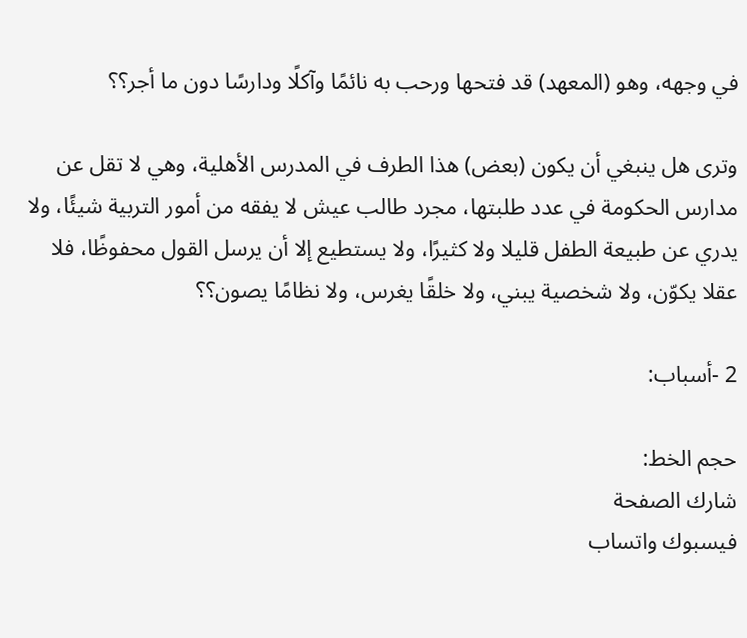في وجهه، وهو (المعهد) قد فتحها ورحب به نائمًا وآكلًا ودارسًا دون ما أجر؟؟

وترى هل ينبغي أن يكون (بعض) هذا الطرف في المدرس الأهلية، وهي لا تقل عن مدارس الحكومة في عدد طلبتها، مجرد طالب عيش لا يفقه من أمور التربية شيئًا، ولا يدري عن طبيعة الطفل قليلا ولا كثيرًا، ولا يستطيع إلا أن يرسل القول محفوظًا، فلا عقلا يكوّن، ولا شخصية يبني، ولا خلقًا يغرس، ولا نظامًا يصون؟؟

2 -أسباب:

حجم الخط:
شارك الصفحة
فيسبوك واتساب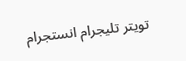تويتر تليجرام انستجرام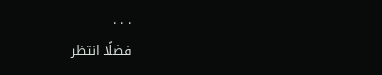. . .
فضلًا انتظر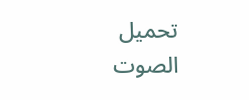تحميل الصوت